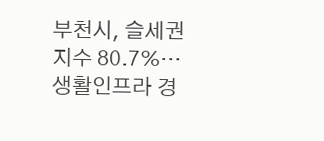부천시, 슬세권 지수 80.7%…생활인프라 경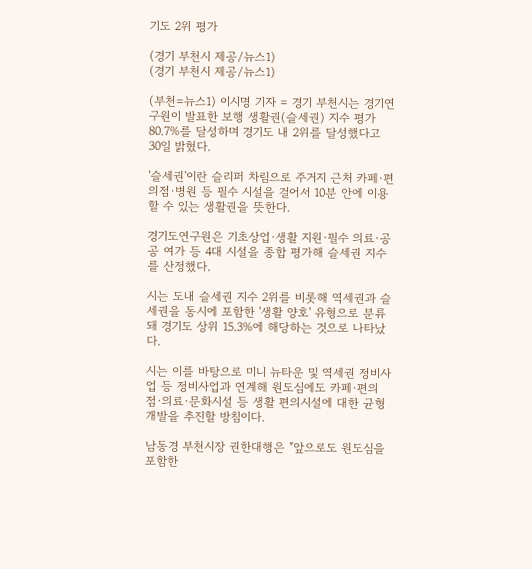기도 2위 평가

(경기 부천시 제공/뉴스1)
(경기 부천시 제공/뉴스1)

(부천=뉴스1) 이시명 기자 = 경기 부천시는 경기연구원이 발표한 보행 생활권(슬세권) 지수 평가 80.7%를 달성하며 경기도 내 2위를 달성했다고 30일 밝혔다.

'슬세권'이란 슬리퍼 차림으로 주거지 근처 카페·편의점·병원 등 필수 시설을 걸어서 10분 안에 이용할 수 있는 생활권을 뜻한다.

경기도연구원은 기초상업·생활 지원·필수 의료·공공 여가 등 4대 시설을 종합 평가해 슬세권 지수를 산정했다.

시는 도내 슬세권 지수 2위를 비롯해 역세권과 슬세권을 동시에 포함한 '생활 양호' 유형으로 분류돼 경기도 상위 15.3%에 해당하는 것으로 나타났다.

시는 이를 바탕으로 미니 뉴타운 및 역세권 정비사업 등 정비사업과 연계해 원도심에도 카페·편의점·의료·문화시설 등 생활 편의시설에 대한 균형 개발을 추진할 방침이다.

남동경 부천시장 권한대행은 "앞으로도 원도심을 포함한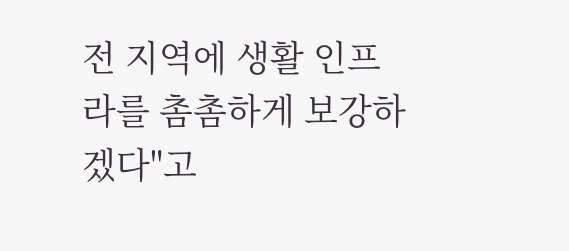전 지역에 생활 인프라를 촘촘하게 보강하겠다"고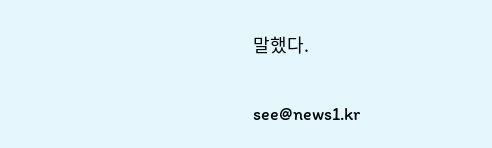말했다.

see@news1.kr